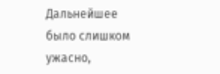Дальнейшее было слишком ужасно,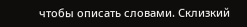чтобы описать словами. Склизкий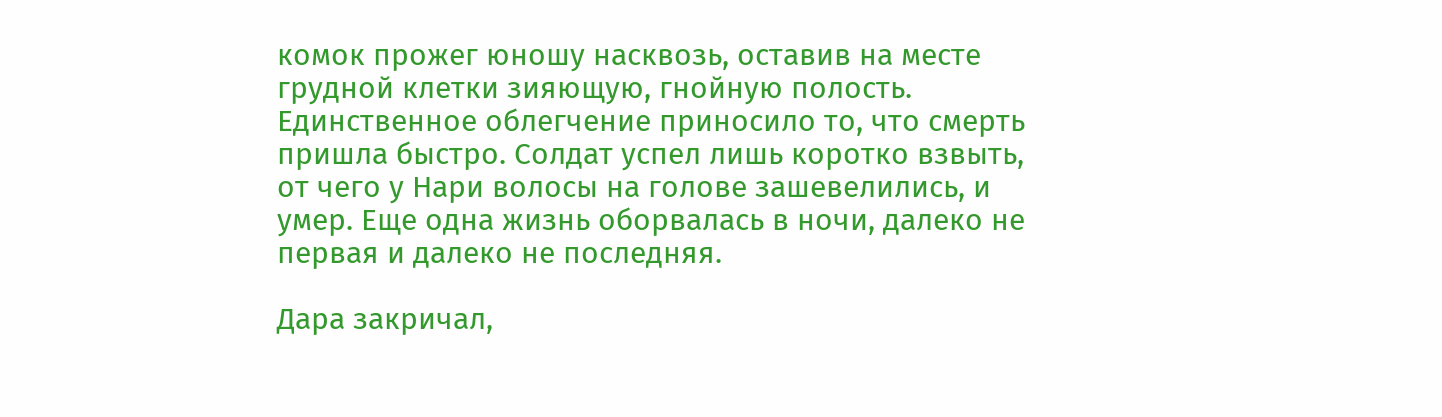комок прожег юношу насквозь, оставив на месте грудной клетки зияющую, гнойную полость. Единственное облегчение приносило то, что смерть пришла быстро. Солдат успел лишь коротко взвыть, от чего у Нари волосы на голове зашевелились, и умер. Еще одна жизнь оборвалась в ночи, далеко не первая и далеко не последняя.

Дара закричал,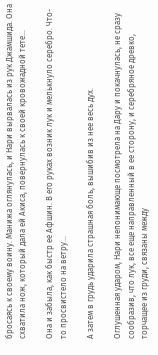бросаясь к своему воину. Манижа оглянулась, и Нари вырвалась из рук Джамшида. Она схватила нож, который дала ей Акиса, повернулась к своей кровожадной тете…

Она и забыла, как быстр ее Афшин. В его руках возник лук и мелькнуло серебро. Что-то просвистело на ветру…

А затем в грудь ударила страшная боль, вышибив из нее весь дух.

Оглушенная ударом, Нари непонимающе посмотрела на Дару и покачнулась, не сразу сообразив, что лук, все еще направленный в ее сторону, и серебряное древко, торчащее из груди, связаны между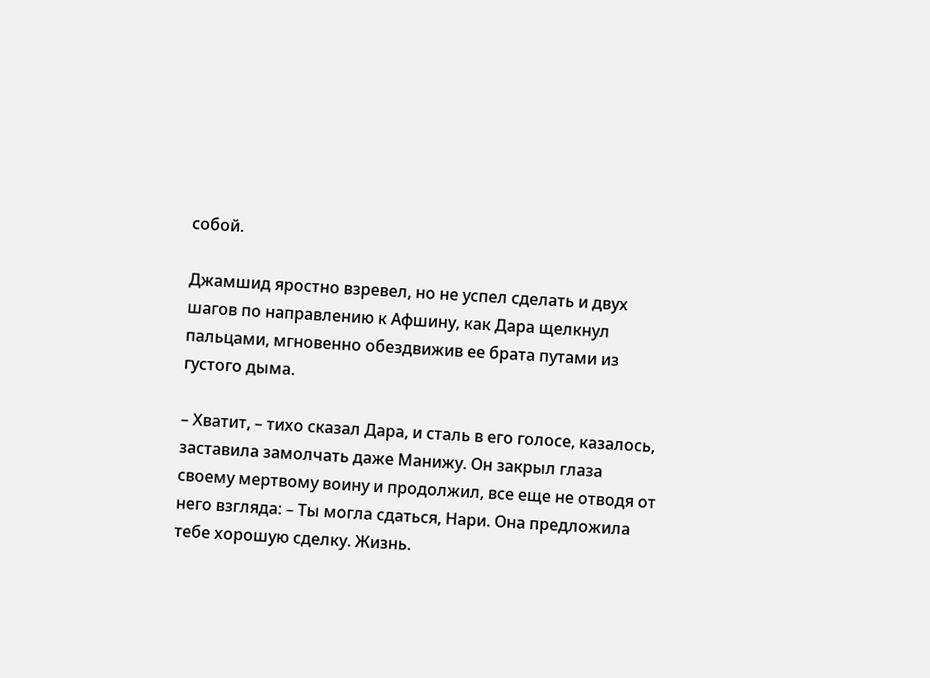собой.

Джамшид яростно взревел, но не успел сделать и двух шагов по направлению к Афшину, как Дара щелкнул пальцами, мгновенно обездвижив ее брата путами из густого дыма.

– Хватит, – тихо сказал Дара, и сталь в его голосе, казалось, заставила замолчать даже Манижу. Он закрыл глаза своему мертвому воину и продолжил, все еще не отводя от него взгляда: – Ты могла сдаться, Нари. Она предложила тебе хорошую сделку. Жизнь.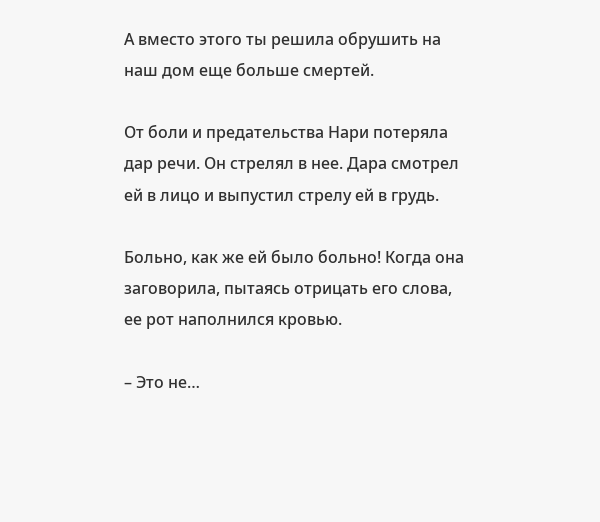А вместо этого ты решила обрушить на наш дом еще больше смертей.

От боли и предательства Нари потеряла дар речи. Он стрелял в нее. Дара смотрел ей в лицо и выпустил стрелу ей в грудь.

Больно, как же ей было больно! Когда она заговорила, пытаясь отрицать его слова, ее рот наполнился кровью.

– Это не…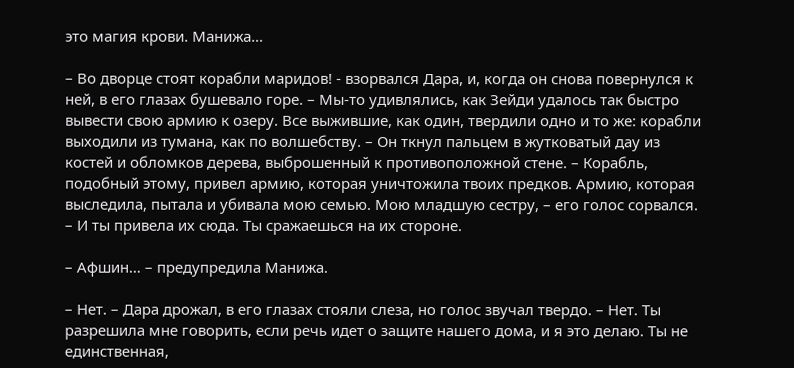это магия крови. Манижа…

– Во дворце стоят корабли маридов! - взорвался Дара, и, когда он снова повернулся к ней, в его глазах бушевало горе. – Мы-то удивлялись, как Зейди удалось так быстро вывести свою армию к озеру. Все выжившие, как один, твердили одно и то же: корабли выходили из тумана, как по волшебству. – Он ткнул пальцем в жутковатый дау из костей и обломков дерева, выброшенный к противоположной стене. – Корабль, подобный этому, привел армию, которая уничтожила твоих предков. Армию, которая выследила, пытала и убивала мою семью. Мою младшую сестру, – его голос сорвался. – И ты привела их сюда. Ты сражаешься на их стороне.

– Афшин… – предупредила Манижа.

– Нет. – Дара дрожал, в его глазах стояли слеза, но голос звучал твердо. – Нет. Ты разрешила мне говорить, если речь идет о защите нашего дома, и я это делаю. Ты не единственная,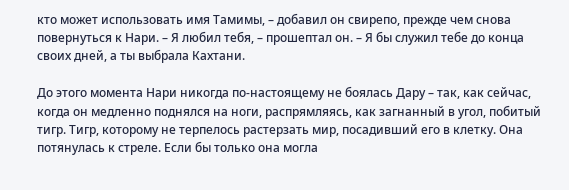кто может использовать имя Тамимы, – добавил он свирепо, прежде чем снова повернуться к Нари. – Я любил тебя, – прошептал он. – Я бы служил тебе до конца своих дней, а ты выбрала Кахтани.

До этого момента Нари никогда по-настоящему не боялась Дару – так, как сейчас, когда он медленно поднялся на ноги, распрямляясь, как загнанный в угол, побитый тигр. Тигр, которому не терпелось растерзать мир, посадивший его в клетку. Она потянулась к стреле. Если бы только она могла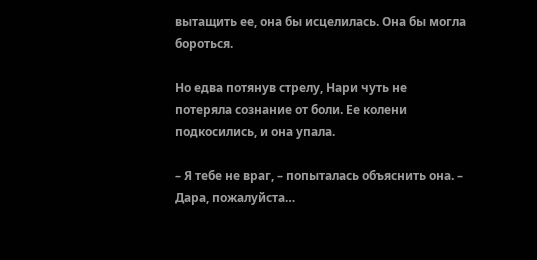вытащить ее, она бы исцелилась. Она бы могла бороться.

Но едва потянув стрелу, Нари чуть не потеряла сознание от боли. Ее колени подкосились, и она упала.

– Я тебе не враг, – попыталась объяснить она. – Дара, пожалуйста…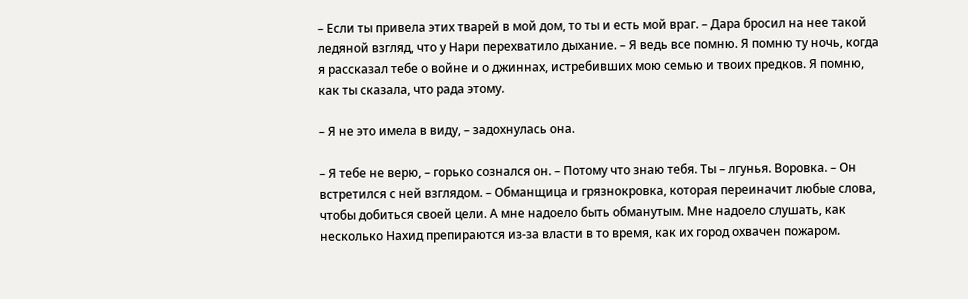– Если ты привела этих тварей в мой дом, то ты и есть мой враг. – Дара бросил на нее такой ледяной взгляд, что у Нари перехватило дыхание. – Я ведь все помню. Я помню ту ночь, когда я рассказал тебе о войне и о джиннах, истребивших мою семью и твоих предков. Я помню, как ты сказала, что рада этому.

– Я не это имела в виду, – задохнулась она.

– Я тебе не верю, – горько сознался он. – Потому что знаю тебя. Ты – лгунья. Воровка. – Он встретился с ней взглядом. – Обманщица и грязнокровка, которая переиначит любые слова, чтобы добиться своей цели. А мне надоело быть обманутым. Мне надоело слушать, как несколько Нахид препираются из-за власти в то время, как их город охвачен пожаром.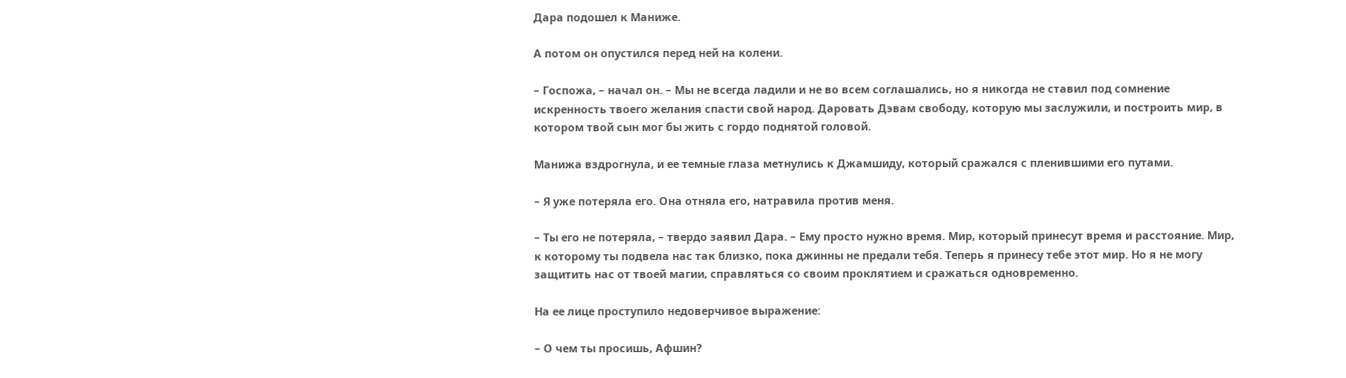Дара подошел к Маниже.

А потом он опустился перед ней на колени.

– Госпожа, – начал он. – Мы не всегда ладили и не во всем соглашались, но я никогда не ставил под сомнение искренность твоего желания спасти свой народ. Даровать Дэвам свободу, которую мы заслужили, и построить мир, в котором твой сын мог бы жить с гордо поднятой головой.

Манижа вздрогнула, и ее темные глаза метнулись к Джамшиду, который сражался с пленившими его путами.

– Я уже потеряла его. Она отняла его, натравила против меня.

– Ты его не потеряла, – твердо заявил Дара. – Ему просто нужно время. Мир, который принесут время и расстояние. Мир, к которому ты подвела нас так близко, пока джинны не предали тебя. Теперь я принесу тебе этот мир. Но я не могу защитить нас от твоей магии, справляться со своим проклятием и сражаться одновременно.

На ее лице проступило недоверчивое выражение:

– О чем ты просишь, Афшин?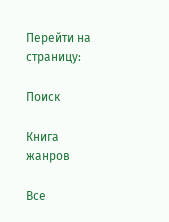Перейти на страницу:

Поиск

Книга жанров

Все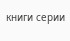книги серии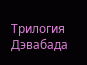Трилогия Дэвабада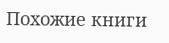Похожие книги